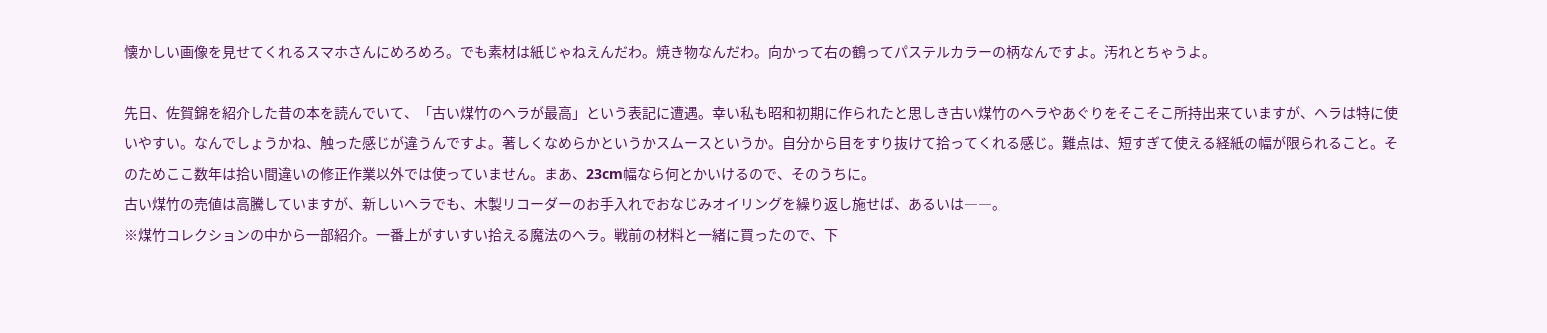懐かしい画像を見せてくれるスマホさんにめろめろ。でも素材は紙じゃねえんだわ。焼き物なんだわ。向かって右の鶴ってパステルカラーの柄なんですよ。汚れとちゃうよ。

先日、佐賀錦を紹介した昔の本を読んでいて、「古い煤竹のヘラが最高」という表記に遭遇。幸い私も昭和初期に作られたと思しき古い煤竹のヘラやあぐりをそこそこ所持出来ていますが、ヘラは特に使いやすい。なんでしょうかね、触った感じが違うんですよ。著しくなめらかというかスムースというか。自分から目をすり抜けて拾ってくれる感じ。難点は、短すぎて使える経紙の幅が限られること。そのためここ数年は拾い間違いの修正作業以外では使っていません。まあ、23cm幅なら何とかいけるので、そのうちに。
古い煤竹の売値は高騰していますが、新しいヘラでも、木製リコーダーのお手入れでおなじみオイリングを繰り返し施せば、あるいは――。
※煤竹コレクションの中から一部紹介。一番上がすいすい拾える魔法のヘラ。戦前の材料と一緒に買ったので、下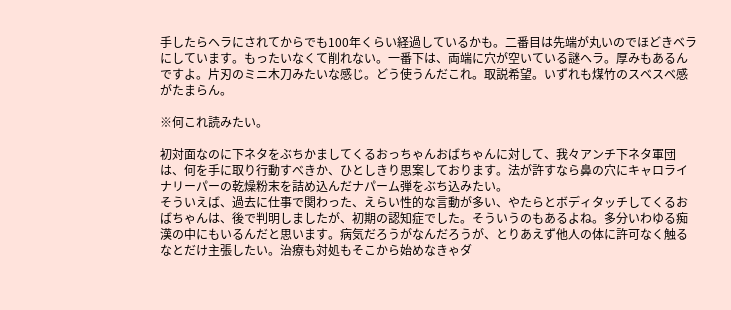手したらヘラにされてからでも100年くらい経過しているかも。二番目は先端が丸いのでほどきベラにしています。もったいなくて削れない。一番下は、両端に穴が空いている謎ヘラ。厚みもあるんですよ。片刃のミニ木刀みたいな感じ。どう使うんだこれ。取説希望。いずれも煤竹のスベスベ感がたまらん。

※何これ読みたい。

初対面なのに下ネタをぶちかましてくるおっちゃんおばちゃんに対して、我々アンチ下ネタ軍団は、何を手に取り行動すべきか、ひとしきり思案しております。法が許すなら鼻の穴にキャロライナリーパーの乾燥粉末を詰め込んだナパーム弾をぶち込みたい。
そういえば、過去に仕事で関わった、えらい性的な言動が多い、やたらとボディタッチしてくるおばちゃんは、後で判明しましたが、初期の認知症でした。そういうのもあるよね。多分いわゆる痴漢の中にもいるんだと思います。病気だろうがなんだろうが、とりあえず他人の体に許可なく触るなとだけ主張したい。治療も対処もそこから始めなきゃダ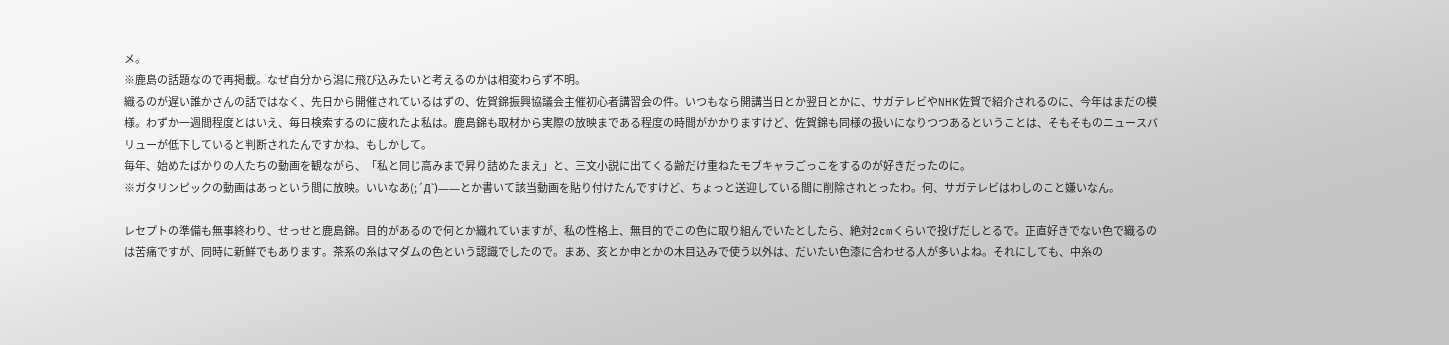メ。
※鹿島の話題なので再掲載。なぜ自分から潟に飛び込みたいと考えるのかは相変わらず不明。
織るのが遅い誰かさんの話ではなく、先日から開催されているはずの、佐賀錦振興協議会主催初心者講習会の件。いつもなら開講当日とか翌日とかに、サガテレビやNHK佐賀で紹介されるのに、今年はまだの模様。わずか一週間程度とはいえ、毎日検索するのに疲れたよ私は。鹿島錦も取材から実際の放映まである程度の時間がかかりますけど、佐賀錦も同様の扱いになりつつあるということは、そもそものニュースバリューが低下していると判断されたんですかね、もしかして。
毎年、始めたばかりの人たちの動画を観ながら、「私と同じ高みまで昇り詰めたまえ」と、三文小説に出てくる齢だけ重ねたモブキャラごっこをするのが好きだったのに。
※ガタリンピックの動画はあっという間に放映。いいなあ(;´Д`)――とか書いて該当動画を貼り付けたんですけど、ちょっと送迎している間に削除されとったわ。何、サガテレビはわしのこと嫌いなん。

レセプトの準備も無事終わり、せっせと鹿島錦。目的があるので何とか織れていますが、私の性格上、無目的でこの色に取り組んでいたとしたら、絶対2cmくらいで投げだしとるで。正直好きでない色で織るのは苦痛ですが、同時に新鮮でもあります。茶系の糸はマダムの色という認識でしたので。まあ、亥とか申とかの木目込みで使う以外は、だいたい色漆に合わせる人が多いよね。それにしても、中糸の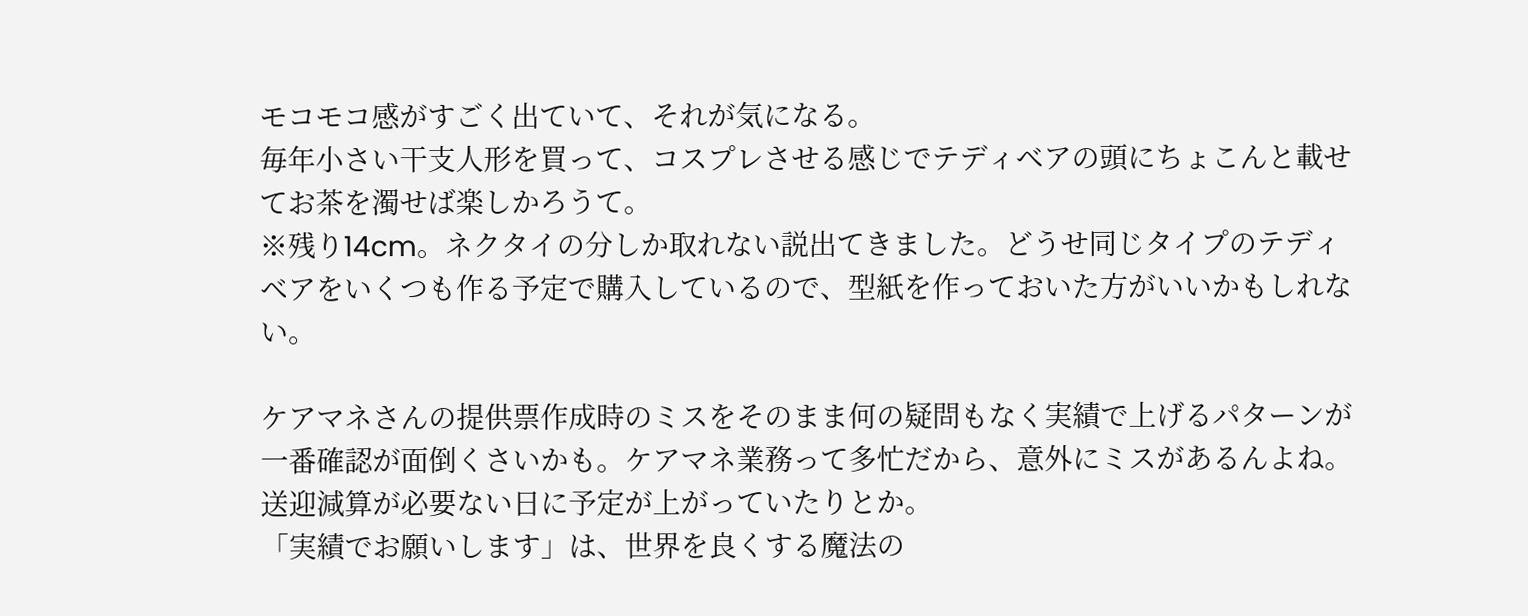モコモコ感がすごく出ていて、それが気になる。
毎年小さい干支人形を買って、コスプレさせる感じでテディベアの頭にちょこんと載せてお茶を濁せば楽しかろうて。
※残り14cm。ネクタイの分しか取れない説出てきました。どうせ同じタイプのテディベアをいくつも作る予定で購入しているので、型紙を作っておいた方がいいかもしれない。

ケアマネさんの提供票作成時のミスをそのまま何の疑問もなく実績で上げるパターンが一番確認が面倒くさいかも。ケアマネ業務って多忙だから、意外にミスがあるんよね。送迎減算が必要ない日に予定が上がっていたりとか。
「実績でお願いします」は、世界を良くする魔法の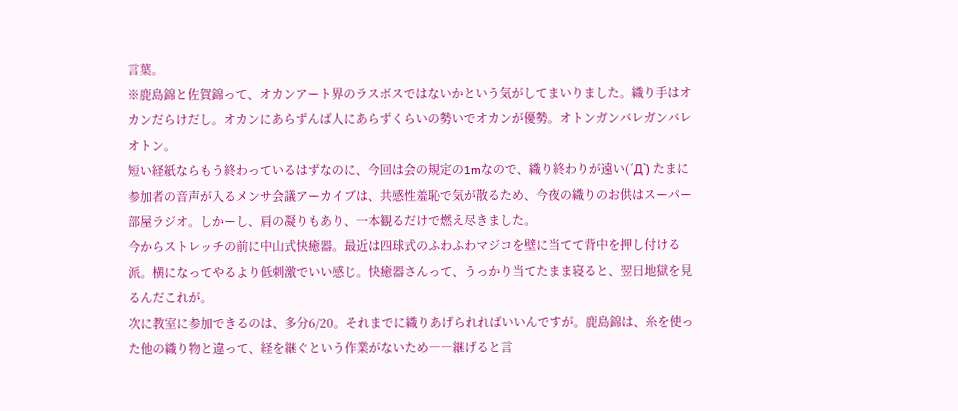言葉。
※鹿島錦と佐賀錦って、オカンアート界のラスボスではないかという気がしてまいりました。織り手はオカンだらけだし。オカンにあらずんば人にあらずくらいの勢いでオカンが優勢。オトンガンバレガンバレオトン。
短い経紙ならもう終わっているはずなのに、今回は会の規定の1mなので、織り終わりが遠い(´Д`) たまに参加者の音声が入るメンサ会議アーカイブは、共感性羞恥で気が散るため、今夜の織りのお供はスーパー部屋ラジオ。しかーし、肩の凝りもあり、一本観るだけで燃え尽きました。
今からストレッチの前に中山式快癒器。最近は四球式のふわふわマジコを壁に当てて背中を押し付ける派。横になってやるより低刺激でいい感じ。快癒器さんって、うっかり当てたまま寝ると、翌日地獄を見るんだこれが。
次に教室に参加できるのは、多分6/20。それまでに織りあげられればいいんですが。鹿島錦は、糸を使った他の織り物と違って、経を継ぐという作業がないため――継げると言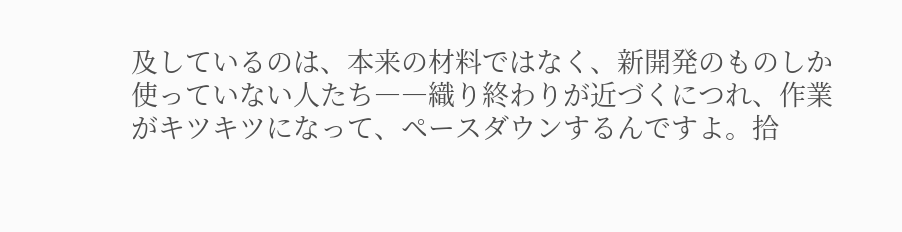及しているのは、本来の材料ではなく、新開発のものしか使っていない人たち――織り終わりが近づくにつれ、作業がキツキツになって、ペースダウンするんですよ。拾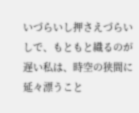いづらいし押さえづらいしで、もともと織るのが遅い私は、時空の狭間に延々漂うこと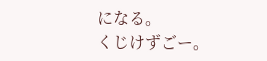になる。
くじけずごー。